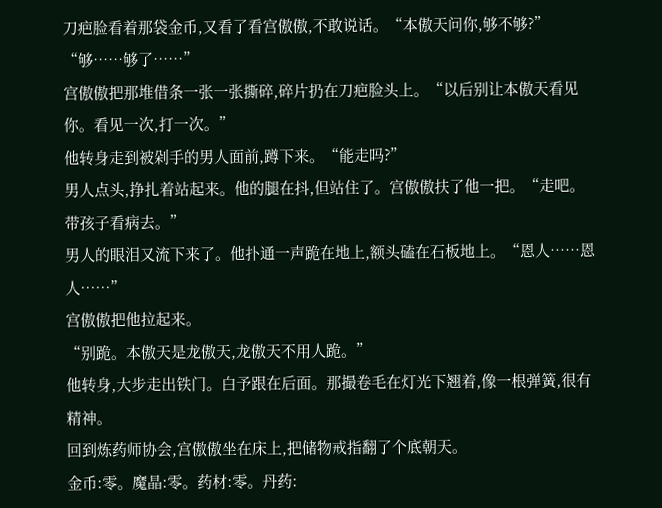刀疤脸看着那袋金币,又看了看宫傲傲,不敢说话。“本傲天问你,够不够?”
“够……够了……”
宫傲傲把那堆借条一张一张撕碎,碎片扔在刀疤脸头上。“以后别让本傲天看见你。看见一次,打一次。”
他转身走到被剁手的男人面前,蹲下来。“能走吗?”
男人点头,挣扎着站起来。他的腿在抖,但站住了。宫傲傲扶了他一把。“走吧。带孩子看病去。”
男人的眼泪又流下来了。他扑通一声跪在地上,额头磕在石板地上。“恩人……恩人……”
宫傲傲把他拉起来。
“别跪。本傲天是龙傲天,龙傲天不用人跪。”
他转身,大步走出铁门。白予跟在后面。那撮卷毛在灯光下翘着,像一根弹簧,很有精神。
回到炼药师协会,宫傲傲坐在床上,把储物戒指翻了个底朝天。
金币:零。魔晶:零。药材:零。丹药: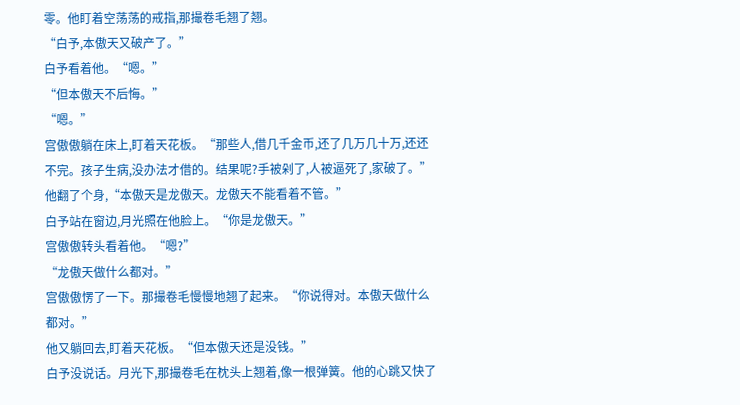零。他盯着空荡荡的戒指,那撮卷毛翘了翘。
“白予,本傲天又破产了。”
白予看着他。“嗯。”
“但本傲天不后悔。”
“嗯。”
宫傲傲躺在床上,盯着天花板。“那些人,借几千金币,还了几万几十万,还还不完。孩子生病,没办法才借的。结果呢?手被剁了,人被逼死了,家破了。”
他翻了个身,“本傲天是龙傲天。龙傲天不能看着不管。”
白予站在窗边,月光照在他脸上。“你是龙傲天。”
宫傲傲转头看着他。“嗯?”
“龙傲天做什么都对。”
宫傲傲愣了一下。那撮卷毛慢慢地翘了起来。“你说得对。本傲天做什么都对。”
他又躺回去,盯着天花板。“但本傲天还是没钱。”
白予没说话。月光下,那撮卷毛在枕头上翘着,像一根弹簧。他的心跳又快了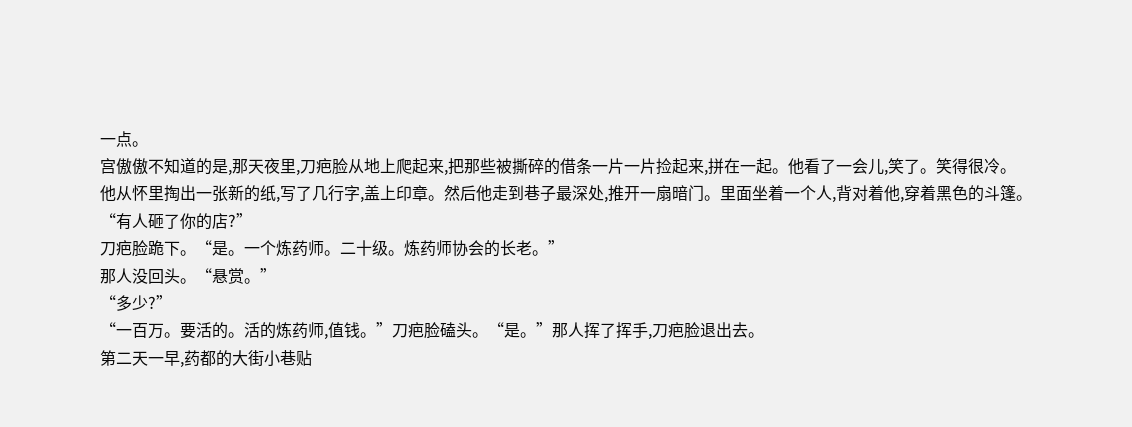一点。
宫傲傲不知道的是,那天夜里,刀疤脸从地上爬起来,把那些被撕碎的借条一片一片捡起来,拼在一起。他看了一会儿,笑了。笑得很冷。
他从怀里掏出一张新的纸,写了几行字,盖上印章。然后他走到巷子最深处,推开一扇暗门。里面坐着一个人,背对着他,穿着黑色的斗篷。
“有人砸了你的店?”
刀疤脸跪下。“是。一个炼药师。二十级。炼药师协会的长老。”
那人没回头。“悬赏。”
“多少?”
“一百万。要活的。活的炼药师,值钱。”刀疤脸磕头。“是。”那人挥了挥手,刀疤脸退出去。
第二天一早,药都的大街小巷贴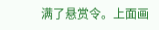满了悬赏令。上面画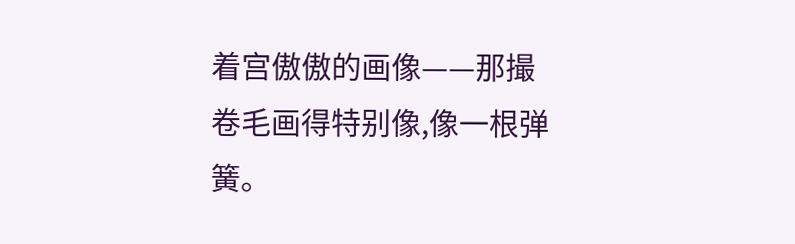着宫傲傲的画像——那撮卷毛画得特别像,像一根弹簧。